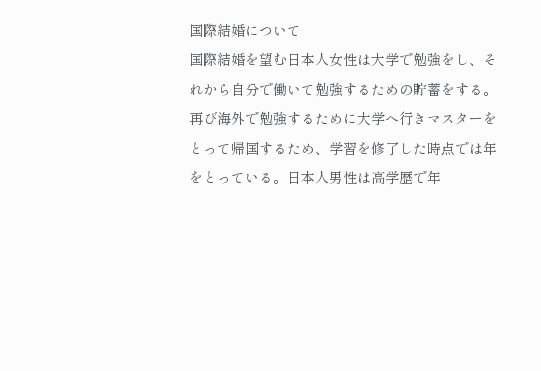国際結婚について
国際結婚を望む日本人女性は大学で勉強をし、それから自分で働いて勉強するための貯蓄をする。再び海外で勉強するために大学へ行きマスターをとって帰国するため、学習を修了した時点では年をとっている。日本人男性は高学歴で年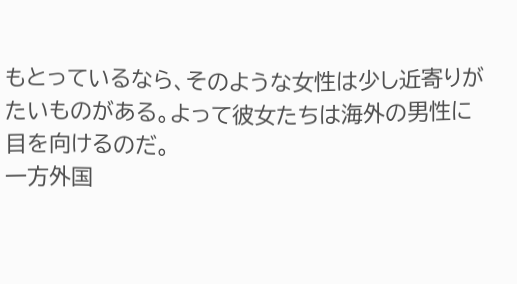もとっているなら、そのような女性は少し近寄りがたいものがある。よって彼女たちは海外の男性に目を向けるのだ。
一方外国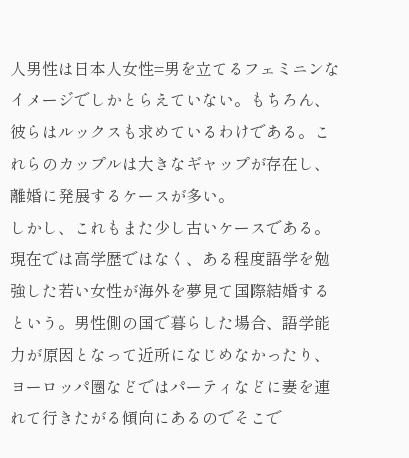人男性は日本人女性=男を立てるフェミニンなイメージでしかとらえていない。もちろん、彼らはルックスも求めているわけである。これらのカップルは大きなギャップが存在し、離婚に発展するケースが多い。
しかし、これもまた少し古いケースである。現在では高学歴ではなく、ある程度語学を勉強した若い女性が海外を夢見て国際結婚するという。男性側の国で暮らした場合、語学能力が原因となって近所になじめなかったり、ヨーロッパ圏などではパーティなどに妻を連れて行きたがる傾向にあるのでそこで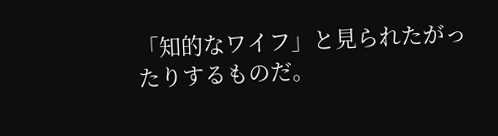「知的なワイフ」と見られたがったりするものだ。